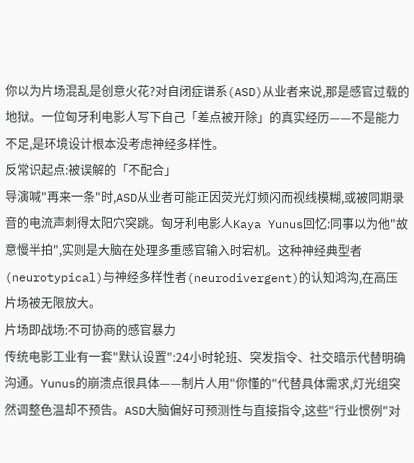你以为片场混乱是创意火花?对自闭症谱系(ASD)从业者来说,那是感官过载的地狱。一位匈牙利电影人写下自己「差点被开除」的真实经历——不是能力不足,是环境设计根本没考虑神经多样性。
反常识起点:被误解的「不配合」
导演喊"再来一条"时,ASD从业者可能正因荧光灯频闪而视线模糊,或被同期录音的电流声刺得太阳穴突跳。匈牙利电影人Kaya Yunus回忆:同事以为他"故意慢半拍",实则是大脑在处理多重感官输入时宕机。这种神经典型者(neurotypical)与神经多样性者(neurodivergent)的认知鸿沟,在高压片场被无限放大。
片场即战场:不可协商的感官暴力
传统电影工业有一套"默认设置":24小时轮班、突发指令、社交暗示代替明确沟通。Yunus的崩溃点很具体——制片人用"你懂的"代替具体需求,灯光组突然调整色温却不预告。ASD大脑偏好可预测性与直接指令,这些"行业惯例"对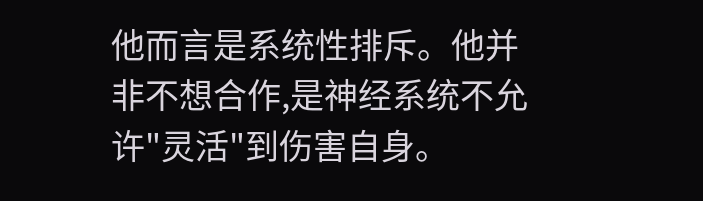他而言是系统性排斥。他并非不想合作,是神经系统不允许"灵活"到伤害自身。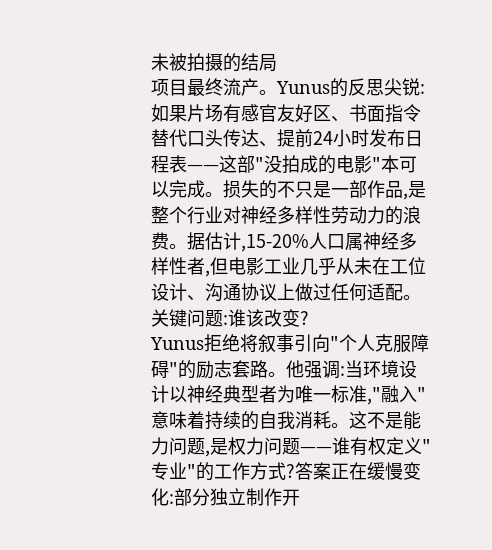未被拍摄的结局
项目最终流产。Yunus的反思尖锐:如果片场有感官友好区、书面指令替代口头传达、提前24小时发布日程表——这部"没拍成的电影"本可以完成。损失的不只是一部作品,是整个行业对神经多样性劳动力的浪费。据估计,15-20%人口属神经多样性者,但电影工业几乎从未在工位设计、沟通协议上做过任何适配。
关键问题:谁该改变?
Yunus拒绝将叙事引向"个人克服障碍"的励志套路。他强调:当环境设计以神经典型者为唯一标准,"融入"意味着持续的自我消耗。这不是能力问题,是权力问题——谁有权定义"专业"的工作方式?答案正在缓慢变化:部分独立制作开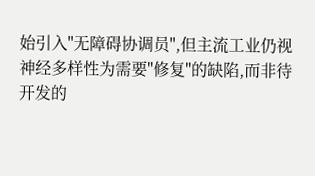始引入"无障碍协调员",但主流工业仍视神经多样性为需要"修复"的缺陷,而非待开发的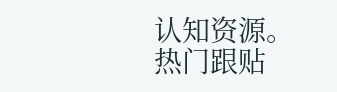认知资源。
热门跟贴